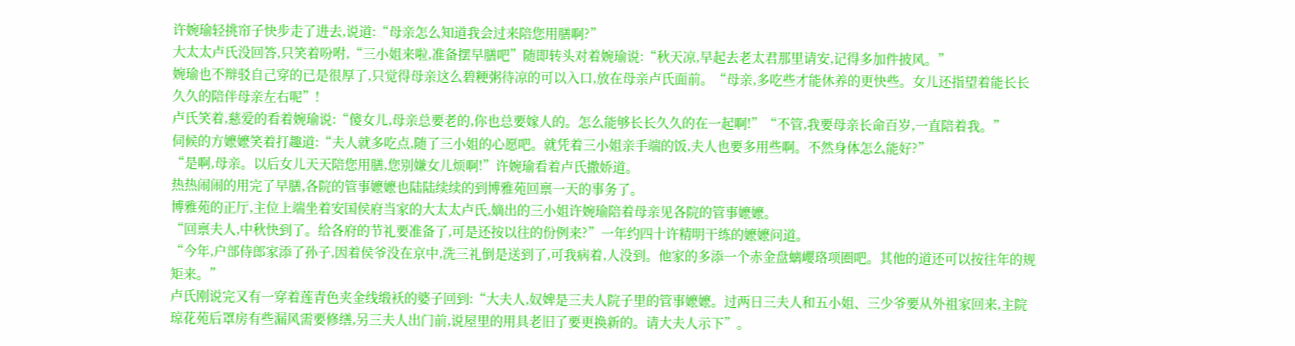许婉瑜轻挑帘子快步走了进去,说道:“母亲怎么知道我会过来陪您用膳啊?”
大太太卢氏没回答,只笑着吩咐,“三小姐来啦,准备摆早膳吧”随即转头对着婉瑜说:“秋天凉,早起去老太君那里请安,记得多加件披风。”
婉瑜也不辩驳自己穿的已是很厚了,只觉得母亲这么碧粳粥待凉的可以入口,放在母亲卢氏面前。“母亲,多吃些才能休养的更快些。女儿还指望着能长长久久的陪伴母亲左右呢”!
卢氏笑着,慈爱的看着婉瑜说:“傻女儿,母亲总要老的,你也总要嫁人的。怎么能够长长久久的在一起啊!”“不管,我要母亲长命百岁,一直陪着我。”
伺候的方嬷嬷笑着打趣道:“夫人就多吃点,随了三小姐的心愿吧。就凭着三小姐亲手端的饭,夫人也要多用些啊。不然身体怎么能好?”
“是啊,母亲。以后女儿天天陪您用膳,您别嫌女儿烦啊!”许婉瑜看着卢氏撒娇道。
热热闹闹的用完了早膳,各院的管事嬷嬷也陆陆续续的到博雅苑回禀一天的事务了。
博雅苑的正厅,主位上端坐着安国侯府当家的大太太卢氏,嫡出的三小姐许婉瑜陪着母亲见各院的管事嬷嬷。
“回禀夫人,中秋快到了。给各府的节礼要准备了,可是还按以往的份例来?”一年约四十许精明干练的嬷嬷问道。
“今年,户部侍郎家添了孙子,因着侯爷没在京中,洗三礼倒是送到了,可我病着,人没到。他家的多添一个赤金盘螭巊珞项圈吧。其他的道还可以按往年的规矩来。”
卢氏刚说完又有一穿着莲青色夹金线缎袄的婆子回到:“大夫人,奴婢是三夫人院子里的管事嬷嬷。过两日三夫人和五小姐、三少爷要从外祖家回来,主院琼花苑后罩房有些漏风需要修缮,另三夫人出门前,说屋里的用具老旧了要更换新的。请大夫人示下”。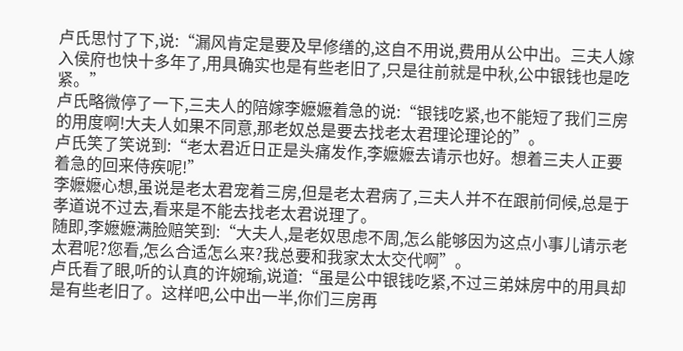卢氏思忖了下,说:“漏风肯定是要及早修缮的,这自不用说,费用从公中出。三夫人嫁入侯府也快十多年了,用具确实也是有些老旧了,只是往前就是中秋,公中银钱也是吃紧。”
卢氏略微停了一下,三夫人的陪嫁李嬷嬷着急的说:“银钱吃紧,也不能短了我们三房的用度啊!大夫人如果不同意,那老奴总是要去找老太君理论理论的”。
卢氏笑了笑说到:“老太君近日正是头痛发作,李嬷嬷去请示也好。想着三夫人正要着急的回来侍疾呢!”
李嬷嬷心想,虽说是老太君宠着三房,但是老太君病了,三夫人并不在跟前伺候,总是于孝道说不过去,看来是不能去找老太君说理了。
随即,李嬷嬷满脸赔笑到:“大夫人,是老奴思虑不周,怎么能够因为这点小事儿请示老太君呢?您看,怎么合适怎么来?我总要和我家太太交代啊”。
卢氏看了眼,听的认真的许婉瑜,说道:“虽是公中银钱吃紧,不过三弟妹房中的用具却是有些老旧了。这样吧,公中出一半,你们三房再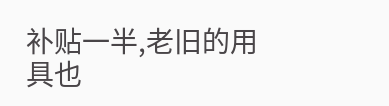补贴一半,老旧的用具也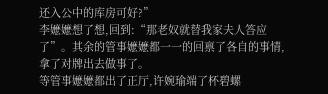还入公中的库房可好?”
李嬷嬷想了想,回到:“那老奴就替我家夫人答应了”。其余的管事嬷嬷都一一的回禀了各自的事情,拿了对牌出去做事了。
等管事嬷嬷都出了正厅,许婉瑜端了杯碧螺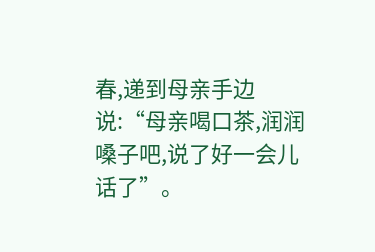春,递到母亲手边说:“母亲喝口茶,润润嗓子吧,说了好一会儿话了”。